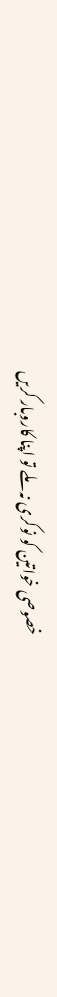خصوصی خواتین کو نوکری نہ ملے تو اپنا کاروبار کریں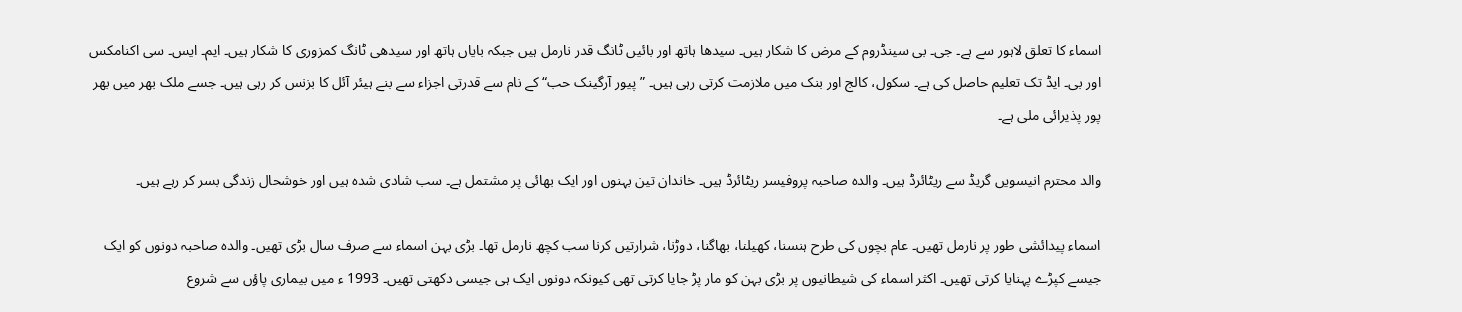اسماء کا تعلق لاہور سے ہے۔ جی۔ بی سینڈروم کے مرض کا شکار ہیں۔ سیدھا ہاتھ اور بائیں ٹانگ قدر نارمل ہیں جبکہ بایاں ہاتھ اور سیدھی ٹانگ کمزوری کا شکار ہیں۔ ایم۔ ایس۔ سی اکنامکس اور بی۔ ایڈ تک تعلیم حاصل کی ہے۔ سکول، کالج اور بنک میں ملازمت کرتی رہی ہیں۔ ”پیور آرگینک حب“ کے نام سے قدرتی اجزاء سے بنے ہیئر آئل کا بزنس کر رہی ہیں۔ جسے ملک بھر میں بھر پور پذیرائی ملی ہے۔

والد محترم انیسویں گریڈ سے ریٹائرڈ ہیں۔ والدہ صاحبہ پروفیسر ریٹائرڈ ہیں۔ خاندان تین بہنوں اور ایک بھائی پر مشتمل ہے۔ سب شادی شدہ ہیں اور خوشحال زندگی بسر کر رہے ہیں۔

اسماء پیدائشی طور پر نارمل تھیں۔ عام بچوں کی طرح ہنسنا، کھیلنا، بھاگنا، دوڑنا، شرارتیں کرنا سب کچھ نارمل تھا۔ بڑی بہن اسماء سے صرف سال بڑی تھیں۔ والدہ صاحبہ دونوں کو ایک جیسے کپڑے پہنایا کرتی تھیں۔ اکثر اسماء کی شیطانیوں پر بڑی بہن کو مار پڑ جایا کرتی تھی کیونکہ دونوں ایک ہی جیسی دکھتی تھیں۔ 1993 ء میں بیماری پاؤں سے شروع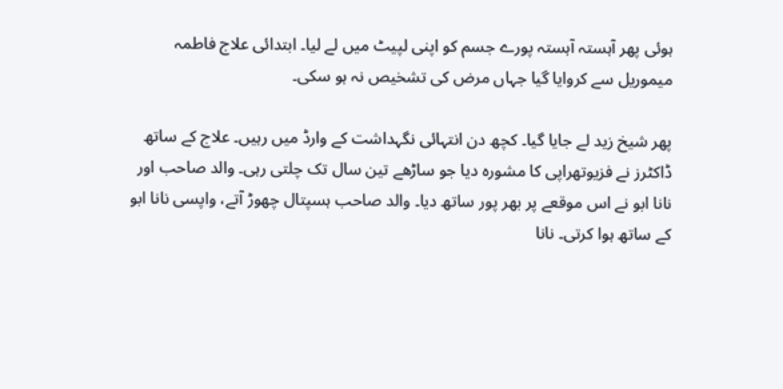ہوئی پھر آہستہ آہستہ پورے جسم کو اپنی لپیٹ میں لے لیا۔ ابتدائی علاج فاطمہ میموریل سے کروایا گیا جہاں مرض کی تشخیص نہ ہو سکی۔

پھر شیخ زید لے جایا گیا۔ کچھ دن انتہائی نگہداشت کے وارڈ میں رہیں۔ علاج کے ساتھ ڈاکٹرز نے فزیوتھراپی کا مشورہ دیا جو ساڑھے تین سال تک چلتی رہی۔ والد صاحب اور نانا ابو نے اس موقعے پر بھر پور ساتھ دیا۔ والد صاحب ہسپتال چھوڑ آتے، واپسی نانا ابو کے ساتھ ہوا کرتی۔ نانا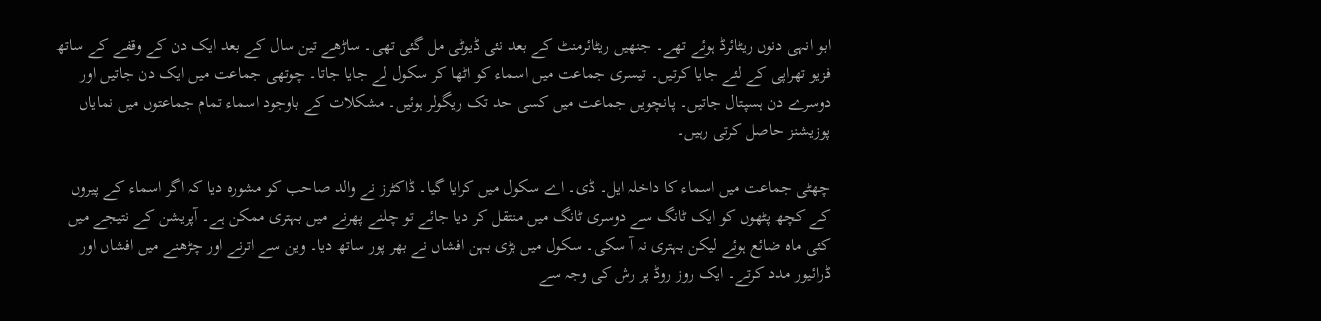ابو انہی دنوں ریٹائرڈ ہوئے تھے۔ جنھیں ریٹائرمنٹ کے بعد نئی ڈیوٹی مل گئی تھی۔ ساڑھے تین سال کے بعد ایک دن کے وقفے کے ساتھ فزیو تھراپی کے لئے جایا کرتیں۔ تیسری جماعت میں اسماء کو اٹھا کر سکول لے جایا جاتا۔ چوتھی جماعت میں ایک دن جاتیں اور دوسرے دن ہسپتال جاتیں۔ پانچویں جماعت میں کسی حد تک ریگولر ہوئیں۔ مشکلات کے باوجود اسماء تمام جماعتوں میں نمایاں پوزیشنز حاصل کرتی رہیں۔

چھٹی جماعت میں اسماء کا داخلہ ایل۔ ڈی۔ اے سکول میں کرایا گیا۔ ڈاکٹرز نے والد صاحب کو مشورہ دیا کہ اگر اسماء کے پیروں کے کچھ پٹھوں کو ایک ٹانگ سے دوسری ٹانگ میں منتقل کر دیا جائے تو چلنے پھرنے میں بہتری ممکن ہے۔ آپریشن کے نتیجے میں کئی ماہ ضائع ہوئے لیکن بہتری نہ آ سکی۔ سکول میں بڑی بہن افشاں نے بھر پور ساتھ دیا۔ وین سے اترنے اور چڑھنے میں افشاں اور ڈرائیور مدد کرتے۔ ایک روز روڈ پر رش کی وجہ سے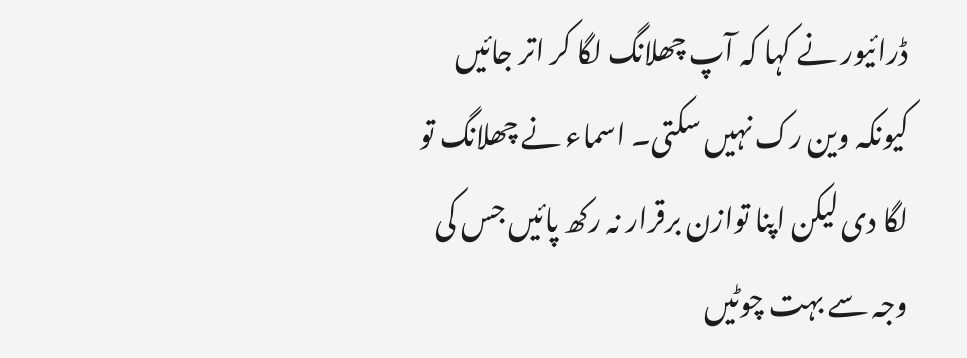ڈرائیور نے کہا کہ آپ چھلانگ لگا کر اتر جائیں کیونکہ وین رک نہیں سکتی۔ اسماء نے چھلانگ تو لگا دی لیکن اپنا توازن برقرار نہ رکھ پائیں جس کی وجہ سے بہت چوٹیں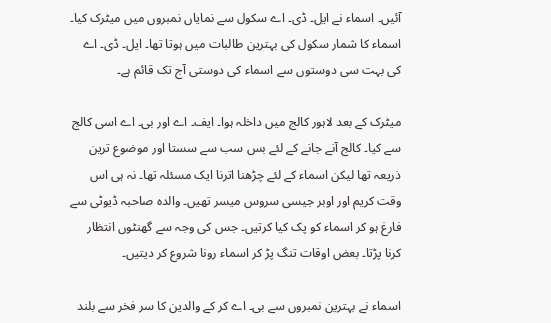آئیں۔ اسماء نے ایل۔ ڈی۔ اے سکول سے نمایاں نمبروں میں میٹرک کیا۔ اسماء کا شمار سکول کی بہترین طالبات میں ہوتا تھا۔ ایل۔ ڈی۔ اے کی بہت سی دوستوں سے اسماء کی دوستی آج تک قائم ہے۔

میٹرک کے بعد لاہور کالج میں داخلہ ہوا۔ ایف۔ اے اور بی۔ اے اسی کالج سے کیا۔ کالج آنے جانے کے لئے بس سب سے سستا اور موضوع ترین ذریعہ تھا لیکن اسماء کے لئے چڑھنا اترنا ایک مسئلہ تھا۔ نہ ہی اس وقت کریم اور اوبر جیسی سروس میسر تھیں۔ والدہ صاحبہ ڈیوٹی سے فارغ ہو کر اسماء کو پک کیا کرتیں۔ جس کی وجہ سے گھنٹوں انتظار کرنا پڑتا۔ بعض اوقات تنگ پڑ کر اسماء رونا شروع کر دیتیں۔

اسماء نے بہترین نمبروں سے بی۔ اے کر کے والدین کا سر فخر سے بلند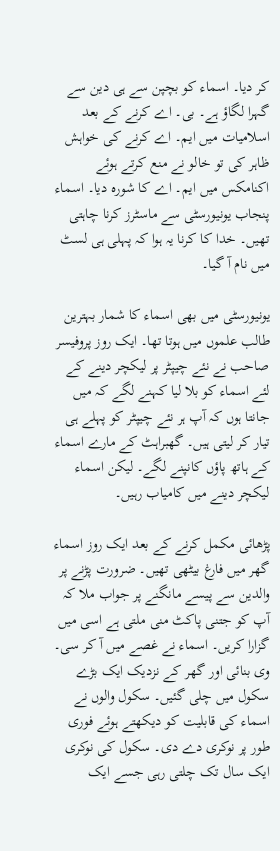کر دیا۔ اسماء کو بچپن سے ہی دین سے گہرا لگاؤ ہے۔ بی۔ اے کرنے کے بعد اسلامیات میں ایم۔ اے کرنے کی خواہش ظاہر کی تو خالو نے منع کرتے ہوئے اکنامکس میں ایم۔ اے کا شورہ دیا۔ اسماء پنجاب یونیورسٹی سے ماسٹرز کرنا چاہتی تھیں۔ خدا کا کرنا یہ ہوا کہ پہلی ہی لسٹ میں نام آ گیا۔

یونیورسٹی میں بھی اسماء کا شمار بہترین طالب علموں میں ہوتا تھا۔ ایک روز پروفیسر صاحب نے نئے چیپٹر پر لیکچر دینے کے لئے اسماء کو بلا لیا کہنے لگے کہ میں جانتا ہوں کہ آپ ہر نئے چیپٹر کو پہلے ہی تیار کر لیتی ہیں۔ گھبراہٹ کے مارے اسماء کے ہاتھ پاؤں کانپنے لگے۔ لیکن اسماء لیکچر دینے میں کامیاب رہیں۔

پڑھائی مکمل کرنے کے بعد ایک روز اسماء گھر میں فارغ بیٹھی تھیں۔ ضرورت پڑنے پر والدین سے پیسے مانگنے پر جواب ملا کہ آپ کو جتنی پاکٹ منی ملتی ہے اسی میں گزارا کریں۔ اسماء نے غصے میں آ کر سی۔ وی بنائی اور گھر کے نزدیک ایک بڑے سکول میں چلی گئیں۔ سکول والوں نے اسماء کی قابلیت کو دیکھتے ہوئے فوری طور پر نوکری دے دی۔ سکول کی نوکری ایک سال تک چلتی رہی جسے ایک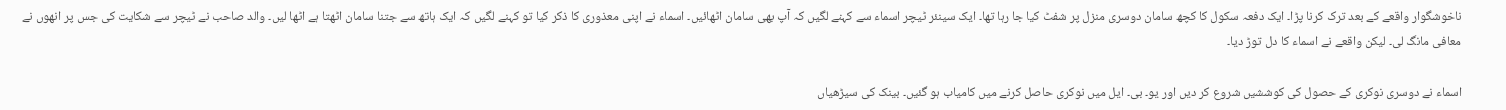ناخوشگوار واقعے کے بعد ترک کرنا پڑا۔ ایک دفعہ سکول کا کچھ سامان دوسری منزل پر شفٹ کیا جا رہا تھا۔ ایک سینئر ٹیچر اسماء سے کہنے لگیں کہ آپ بھی سامان اٹھائیں۔ اسماء نے اپنی معذوری کا ذکر کیا تو کہنے لگیں کہ ایک ہاتھ سے جتنا سامان اٹھتا ہے اٹھا لیں۔ والد صاحب نے ٹیچر سے شکایت کی جس پر انھوں نے معافی مانگ لی۔ لیکن واقعے نے اسماء کا دل توڑ دیا۔

اسماء نے دوسری نوکری کے حصول کی کوششیں شروع کر دیں اور یو۔ بی۔ ایل میں نوکری حاصل کرنے میں کامیاب ہو گئیں۔ بینک کی سیڑھیاں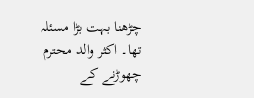چڑھنا بہت بڑا مسئلہ تھا۔ اکثر والد محترم چھوڑنے کے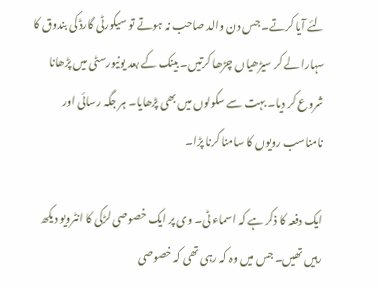لئے آیا کرتے۔ جس دن والد صاحب نہ ہوتے تو سیکورٹی گارڈ کی بندوق کا سہارا لے کر سیڑھیاں چڑھا کرتیں۔ بینک کے بعد یونیورسٹی میں پڑھانا شروع کر دیا۔ بہت سے سکولوں میں بھی پڑھایا۔ ہر جگہ رسائی اور نامناسب رویوں کا سامنا کرنا پڑا۔

ایک دفعہ کا ذکر ہے کہ اسماء ٹی۔ وی پر ایک خصوصی لڑکی کا انٹرویو دیکھ رہیں تھیں۔ جس میں وہ کہ رہی تھی کہ خصوصی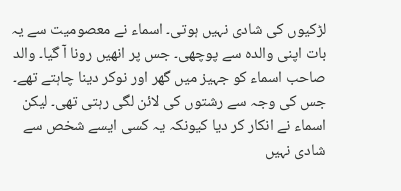لڑکیوں کی شادی نہیں ہوتی۔ اسماء نے معصومیت سے یہ بات اپنی والدہ سے پوچھی۔ جس پر انھیں رونا آ گیا۔ والد صاحب اسماء کو جہیز میں گھر اور نوکر دینا چاہتے تھے۔ جس کی وجہ سے رشتوں کی لائن لگی رہتی تھی۔ لیکن اسماء نے انکار کر دیا کیونکہ یہ کسی ایسے شخص سے شادی نہیں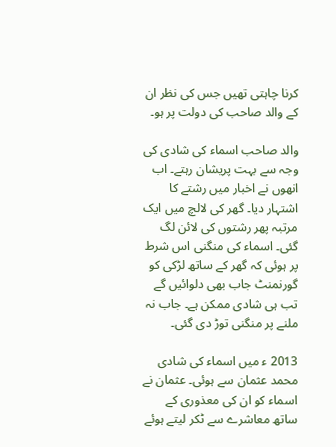کرنا چاہتی تھیں جس کی نظر ان کے والد صاحب کی دولت پر ہو۔

والد صاحب اسماء کی شادی کی وجہ سے بہت پریشان رہتے۔ اب انھوں نے اخبار میں رشتے کا اشتہار دیا۔ گھر کی لالچ میں ایک مرتبہ پھر رشتوں کی لائن لگ گئی۔ اسماء کی منگنی اس شرط پر ہوئی کہ گھر کے ساتھ لڑکی کو گورنمنٹ جاب بھی دلوائیں گے تب ہی شادی ممکن ہے۔ جاب نہ ملنے پر منگنی توڑ دی گئی۔

2013 ء میں اسماء کی شادی محمد عثمان سے ہوئی۔ عثمان نے اسماء کو ان کی معذوری کے ساتھ معاشرے سے ٹکر لیتے ہوئے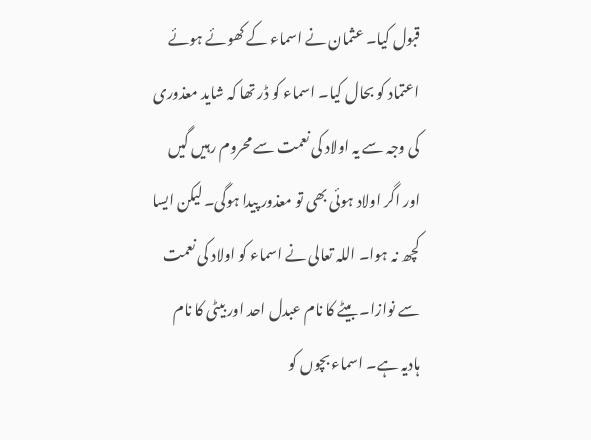قبول کیا۔ عثمان نے اسماء کے کھوئے ہوئے اعتماد کو بحال کیا۔ اسماء کو ڈر تھا کہ شاید معذوری کی وجہ سے یہ اولاد کی نعمت سے محروم رہیں گیں اور اگر اولاد ہوئی بھی تو معذور پیدا ہوگی۔ لیکن ایسا کچھ نہ ہوا۔ اللہ تعالی نے اسماء کو اولاد کی نعمت سے نوازا۔ بیٹے کا نام عبدل احد اور بیٹی کا نام ہادیہ ہے۔ اسماء بچوں کو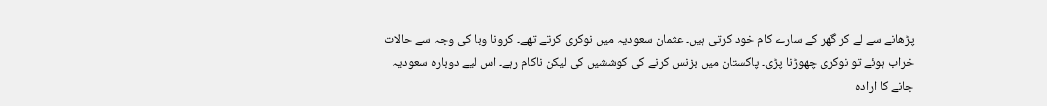پڑھانے سے لے کر گھر کے سارے کام خود کرتی ہیں۔ عثمان سعودیہ میں نوکری کرتے تھے۔ کرونا وبا کی وجہ سے حالات خراب ہوئے تو نوکری چھوڑنا پڑی۔ پاکستان میں بزنس کرنے کی کوششیں کی لیکن ناکام رہے۔ اس لیے دوبارہ سعودیہ جانے کا ارادہ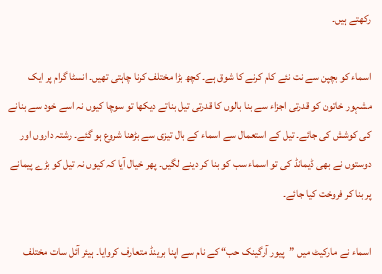رکھتے ہیں۔

اسماء کو بچپن سے نت نئے کام کرنے کا شوق ہے۔ کچھ بڑا مختلف کرنا چاہتی تھیں۔ انسٹا گرام پر ایک مشہور خاتون کو قدرتی اجزاء سے بنا بالوں کا قدرتی تیل بناتے دیکھا تو سوچا کیوں نہ اسے خود سے بنانے کی کوشش کی جائے۔ تیل کے استعمال سے اسماء کے بال تیزی سے بڑھنا شروع ہو گئے۔ رشتہ داروں اور دوستوں نے بھی ڈیمانڈ کی تو اسماء سب کو بنا کر دینے لگیں۔ پھر خیال آیا کہ کیوں نہ تیل کو بڑے پیمانے پر بنا کر فروخت کیا جائے۔

اسماء نے مارکیٹ میں ”پیور آرگینک حب“ کے نام سے اپنا برینڈ متعارف کروایا۔ ہیئر آئل سات مختلف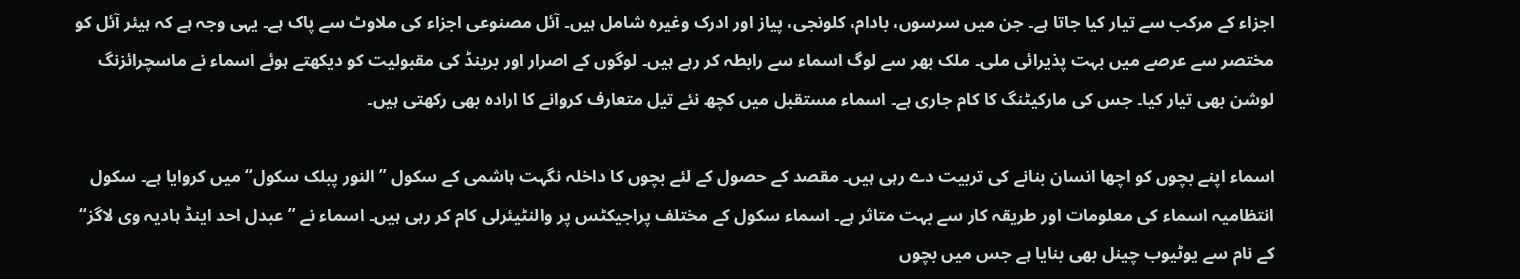اجزاء کے مرکب سے تیار کیا جاتا ہے۔ جن میں سرسوں، بادام، کلونجی، پیاز اور ادرک وغیرہ شامل ہیں۔ آئل مصنوعی اجزاء کی ملاوٹ سے پاک ہے۔ یہی وجہ ہے کہ ہیئر آئل کو مختصر سے عرصے میں بہت پذیرائی ملی۔ ملک بھر سے لوگ اسماء سے رابطہ کر رہے ہیں۔ لوگوں کے اصرار اور برینڈ کی مقبولیت کو دیکھتے ہوئے اسماء نے ماسچرائزنگ لوشن بھی تیار کیا۔ جس کی مارکیٹنگ کا کام جاری ہے۔ اسماء مستقبل میں کچھ نئے تیل متعارف کروانے کا ارادہ بھی رکھتی ہیں۔

اسماء اپنے بچوں کو اچھا انسان بنانے کی تربیت دے رہی ہیں۔ مقصد کے حصول کے لئے بچوں کا داخلہ نگہت ہاشمی کے سکول ”النور پبلک سکول“ میں کروایا ہے۔ سکول انتظامیہ اسماء کی معلومات اور طریقہ کار سے بہت متاثر ہے۔ اسماء سکول کے مختلف پراجیکٹس پر والنٹیئرلی کام کر رہی ہیں۔ اسماء نے ”عبدل احد اینڈ ہادیہ وی لاگز“ کے نام سے یوٹیوب چینل بھی بنایا ہے جس میں بچوں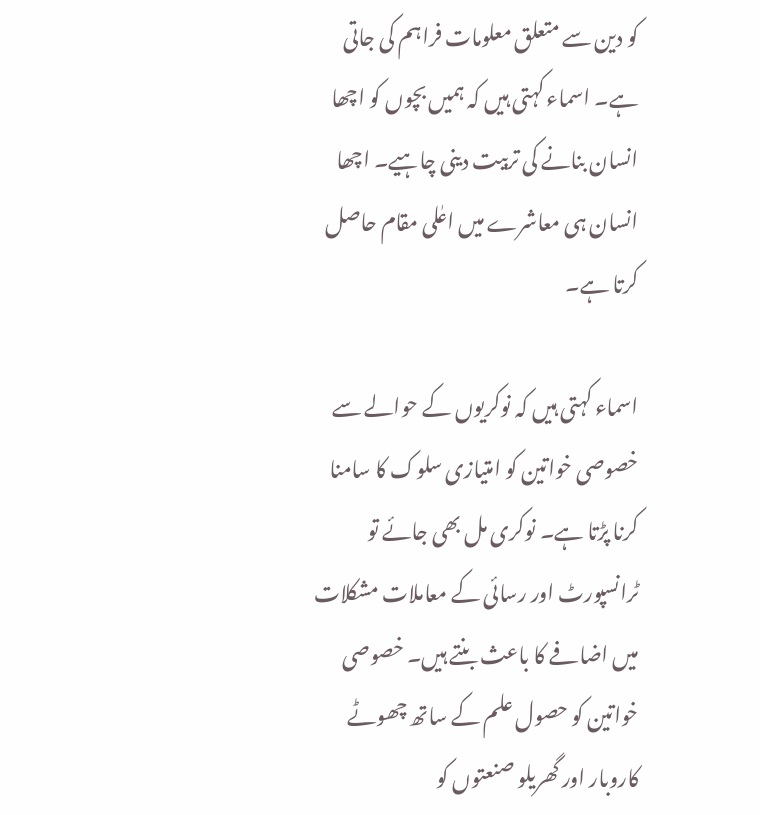کو دین سے متعلق معلومات فراہم کی جاتی ہے۔ اسماء کہتی ہیں کہ ہمیں بچوں کو اچھا انسان بنانے کی تربیت دینی چاہیے۔ اچھا انسان ہی معاشرے میں اعٰلی مقام حاصل کرتا ہے۔

اسماء کہتی ہیں کہ نوکریوں کے حوالے سے خصوصی خواتین کو امتیازی سلوک کا سامنا کرنا پڑتا ہے۔ نوکری مل بھی جائے تو ٹرانسپورٹ اور رسائی کے معاملات مشکلات میں اضافے کا باعث بنتے ہیں۔ خصوصی خواتین کو حصول علم کے ساتھ چھوٹے کاروبار اور گھریلو صنعتوں کو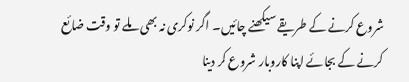شروع کرنے کے طریقے سیکھنے چائیں۔ اگر نوکری نہ بھی ملے تو وقت ضائع کرنے کے بجائے اپنا کاروبار شروع کر دینا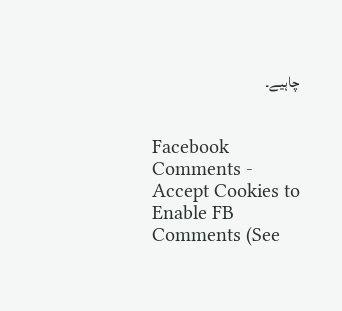چاہیے۔


Facebook Comments - Accept Cookies to Enable FB Comments (See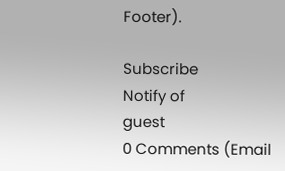Footer).

Subscribe
Notify of
guest
0 Comments (Email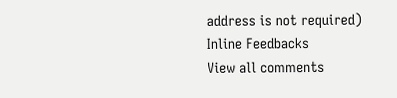address is not required)
Inline Feedbacks
View all comments